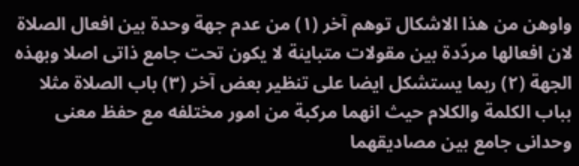واوهن من هذا الاشكال توهم آخر (١) من عدم جهة وحدة بين افعال الصلاة لان افعالها مردّدة بين مقولات متباينة لا يكون تحت جامع ذاتى اصلا وبهذه الجهة (٢) ربما يستشكل ايضا على تنظير بعض آخر (٣) باب الصلاة مثلا بباب الكلمة والكلام حيث انهما مركبة من امور مختلفه مع حفظ معنى وحدانى جامع بين مصاديقهما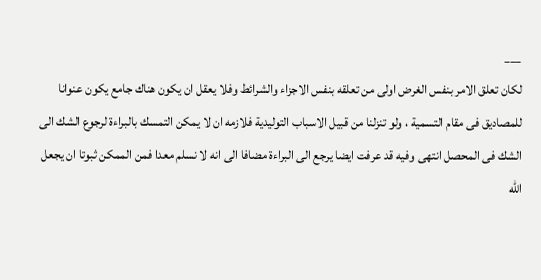___
لكان تعلق الامر بنفس الغرض اولى من تعلقه بنفس الاجزاء والشرائط وفلا يعقل ان يكون هناك جامع يكون عنوانا للمصاديق فى مقام التسمية ، ولو تنزلنا من قبيل الاسباب التوليدية فلازمه ان لا يمكن التمسك بالبراءة لرجوع الشك الى الشك فى المحصل انتهى وفيه قد عرفت ايضا يرجع الى البراءة مضافا الى انه لا نسلم معدا فمن الممكن ثبوتا ان يجعل الله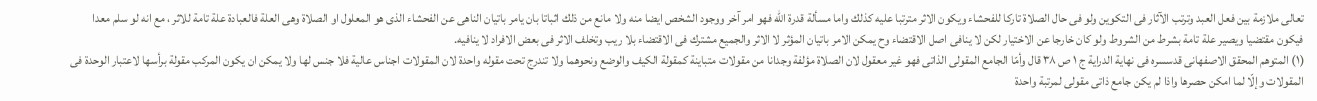تعالى ملازمة بين فعل العبد وترتب الآثار فى التكوين ولو فى حال الصلاة تاركا للفحشاء ويكون الاثر مترتبا عليه كذلك واما مسألة قدرة الله فهو امر آخر ووجود الشخص ايضا منه ولا مانع من ذلك اثباتا بان يامر باتيان الناهى عن الفحشاء الذى هو المعلول او الصلاة وهى العلة فالعبادة علة تامة للاثر ، مع انه لو سلم معدا فيكون مقتضيا ويصير علة تامة بشرط من الشروط ولو كان خارجا عن الاختيار لكن لا ينافى اصل الاقتضاء وح يمكن الامر باتيان المؤثر لا الاثر والجميع مشترك فى الاقتضاء بلا ريب وتخلف الاثر فى بعض الافراد لا ينافيه.
(١) المتوهم المحقق الاصفهانى قدسسره فى نهاية الدراية ج ١ ص ٣٨ قال وأمّا الجامع المقولى الذاتى فهو غير معقول لان الصلاة مؤلفة وجدانا من مقولات متباينة كمقولة الكيف والوضع ونحوهما ولا تندرج تحت مقوله واحدة لان المقولات اجناس عالية فلا جنس لها ولا يمكن ان يكون المركب مقولة برأسها لاعتبار الوحدة فى المقولات وإلّا لما امكن حصرها واذا لم يكن جامع ذاتى مقولى لمرتبة واحدة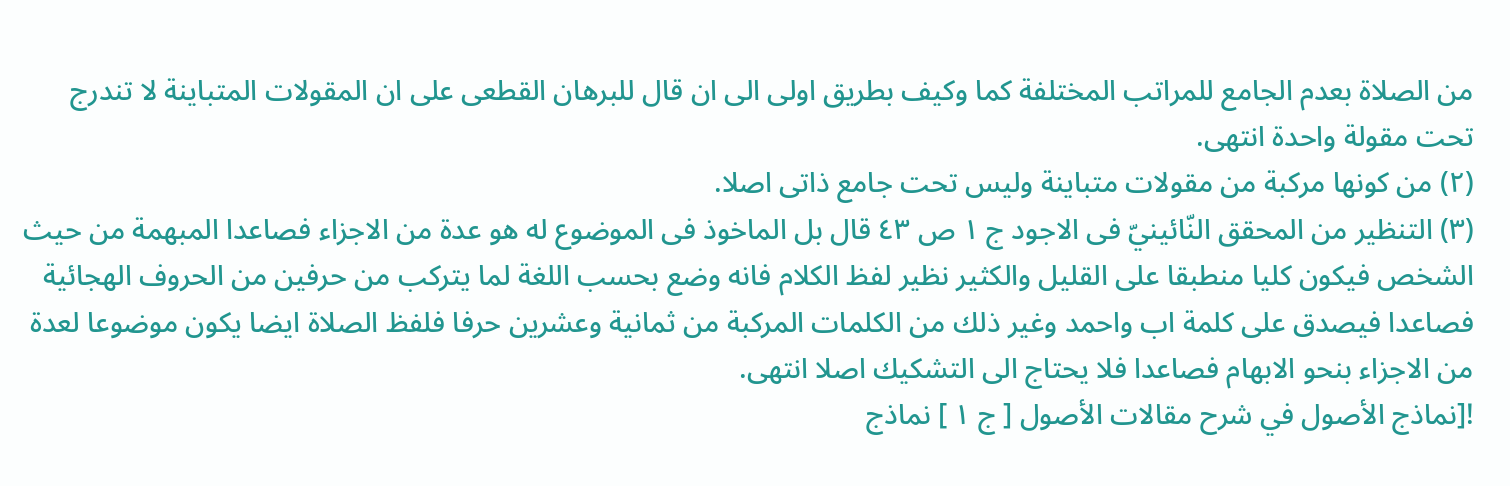من الصلاة بعدم الجامع للمراتب المختلفة كما وكيف بطريق اولى الى ان قال للبرهان القطعى على ان المقولات المتباينة لا تندرج تحت مقولة واحدة انتهى.
(٢) من كونها مركبة من مقولات متباينة وليس تحت جامع ذاتى اصلا.
(٣) التنظير من المحقق النّائينيّ فى الاجود ج ١ ص ٤٣ قال بل الماخوذ فى الموضوع له هو عدة من الاجزاء فصاعدا المبهمة من حيث الشخص فيكون كليا منطبقا على القليل والكثير نظير لفظ الكلام فانه وضع بحسب اللغة لما يتركب من حرفين من الحروف الهجائية فصاعدا فيصدق على كلمة اب واحمد وغير ذلك من الكلمات المركبة من ثمانية وعشرين حرفا فلفظ الصلاة ايضا يكون موضوعا لعدة من الاجزاء بنحو الابهام فصاعدا فلا يحتاج الى التشكيك اصلا انتهى.
![نماذج الأصول في شرح مقالات الأصول [ ج ١ ] نماذج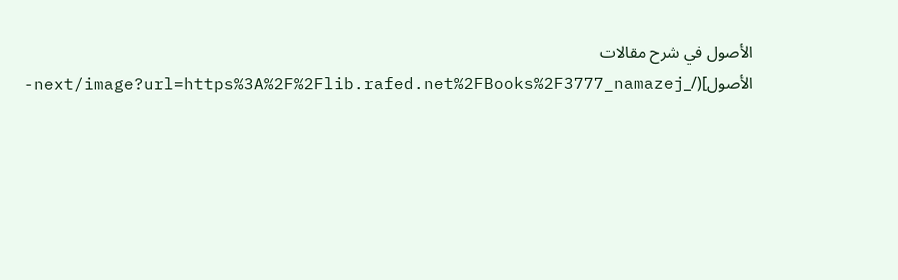الأصول في شرح مقالات الأصول](/_next/image?url=https%3A%2F%2Flib.rafed.net%2FBooks%2F3777_namazej-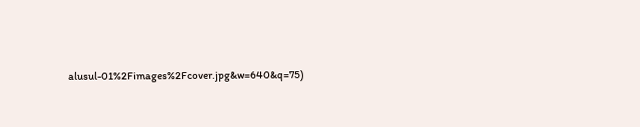alusul-01%2Fimages%2Fcover.jpg&w=640&q=75)